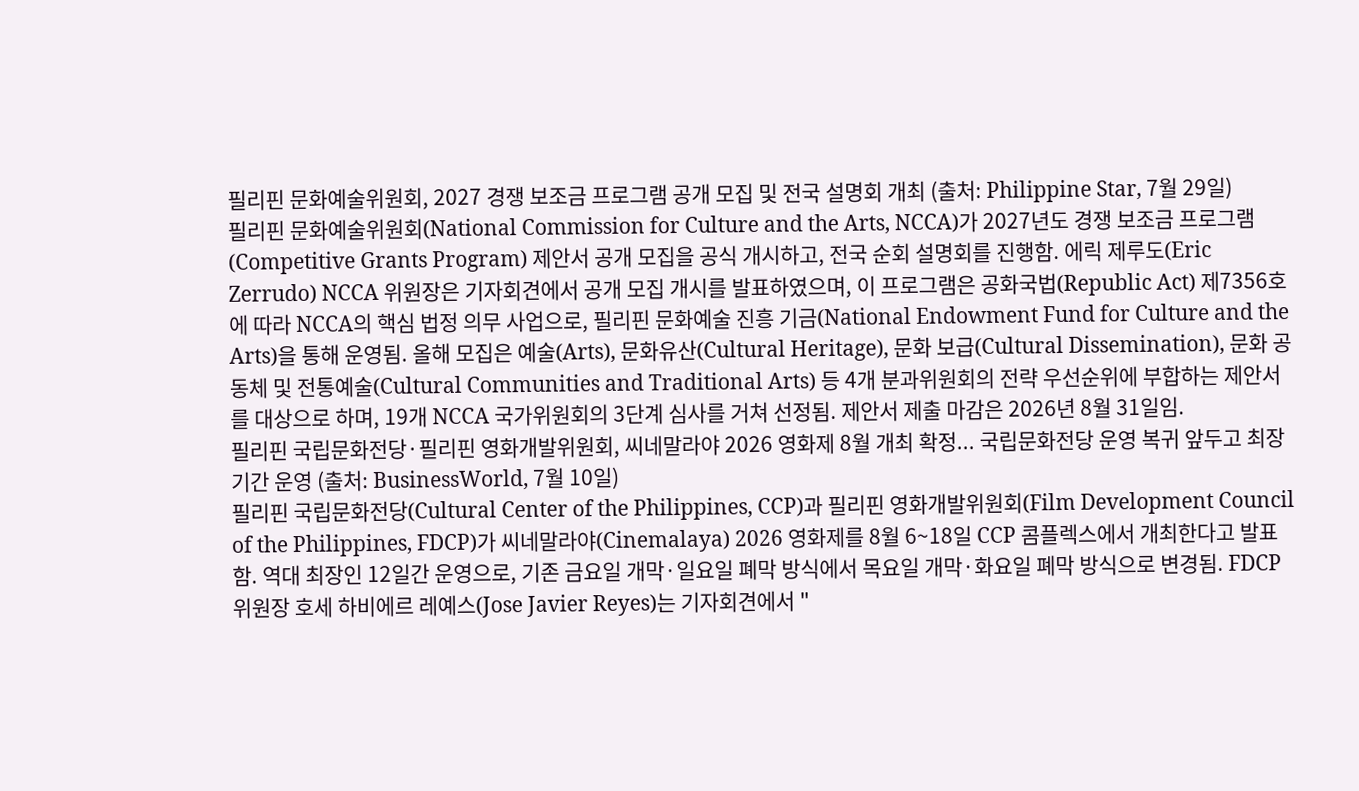필리핀 문화예술위원회, 2027 경쟁 보조금 프로그램 공개 모집 및 전국 설명회 개최 (출처: Philippine Star, 7월 29일)
필리핀 문화예술위원회(National Commission for Culture and the Arts, NCCA)가 2027년도 경쟁 보조금 프로그램(Competitive Grants Program) 제안서 공개 모집을 공식 개시하고, 전국 순회 설명회를 진행함. 에릭 제루도(Eric Zerrudo) NCCA 위원장은 기자회견에서 공개 모집 개시를 발표하였으며, 이 프로그램은 공화국법(Republic Act) 제7356호에 따라 NCCA의 핵심 법정 의무 사업으로, 필리핀 문화예술 진흥 기금(National Endowment Fund for Culture and the Arts)을 통해 운영됨. 올해 모집은 예술(Arts), 문화유산(Cultural Heritage), 문화 보급(Cultural Dissemination), 문화 공동체 및 전통예술(Cultural Communities and Traditional Arts) 등 4개 분과위원회의 전략 우선순위에 부합하는 제안서를 대상으로 하며, 19개 NCCA 국가위원회의 3단계 심사를 거쳐 선정됨. 제안서 제출 마감은 2026년 8월 31일임.
필리핀 국립문화전당·필리핀 영화개발위원회, 씨네말라야 2026 영화제 8월 개최 확정... 국립문화전당 운영 복귀 앞두고 최장 기간 운영 (출처: BusinessWorld, 7월 10일)
필리핀 국립문화전당(Cultural Center of the Philippines, CCP)과 필리핀 영화개발위원회(Film Development Council of the Philippines, FDCP)가 씨네말라야(Cinemalaya) 2026 영화제를 8월 6~18일 CCP 콤플렉스에서 개최한다고 발표함. 역대 최장인 12일간 운영으로, 기존 금요일 개막·일요일 폐막 방식에서 목요일 개막·화요일 폐막 방식으로 변경됨. FDCP 위원장 호세 하비에르 레예스(Jose Javier Reyes)는 기자회견에서 "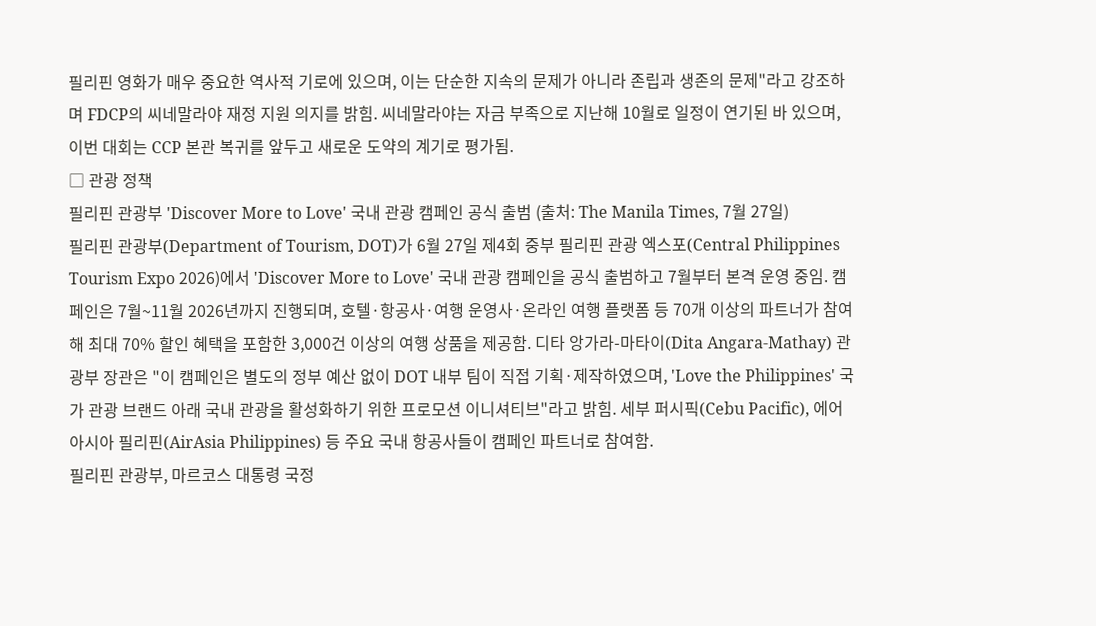필리핀 영화가 매우 중요한 역사적 기로에 있으며, 이는 단순한 지속의 문제가 아니라 존립과 생존의 문제"라고 강조하며 FDCP의 씨네말라야 재정 지원 의지를 밝힘. 씨네말라야는 자금 부족으로 지난해 10월로 일정이 연기된 바 있으며, 이번 대회는 CCP 본관 복귀를 앞두고 새로운 도약의 계기로 평가됨.
□ 관광 정책
필리핀 관광부 'Discover More to Love' 국내 관광 캠페인 공식 출범 (출처: The Manila Times, 7월 27일)
필리핀 관광부(Department of Tourism, DOT)가 6월 27일 제4회 중부 필리핀 관광 엑스포(Central Philippines Tourism Expo 2026)에서 'Discover More to Love' 국내 관광 캠페인을 공식 출범하고 7월부터 본격 운영 중임. 캠페인은 7월~11월 2026년까지 진행되며, 호텔·항공사·여행 운영사·온라인 여행 플랫폼 등 70개 이상의 파트너가 참여해 최대 70% 할인 혜택을 포함한 3,000건 이상의 여행 상품을 제공함. 디타 앙가라-마타이(Dita Angara-Mathay) 관광부 장관은 "이 캠페인은 별도의 정부 예산 없이 DOT 내부 팀이 직접 기획·제작하였으며, 'Love the Philippines' 국가 관광 브랜드 아래 국내 관광을 활성화하기 위한 프로모션 이니셔티브"라고 밝힘. 세부 퍼시픽(Cebu Pacific), 에어아시아 필리핀(AirAsia Philippines) 등 주요 국내 항공사들이 캠페인 파트너로 참여함.
필리핀 관광부, 마르코스 대통령 국정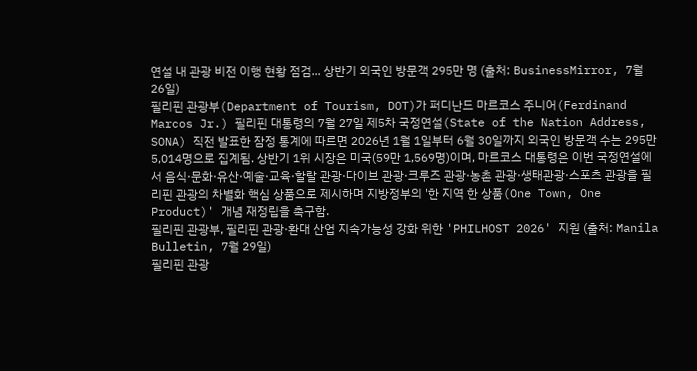연설 내 관광 비전 이행 현황 점검... 상반기 외국인 방문객 295만 명 (출처: BusinessMirror, 7월 26일)
필리핀 관광부(Department of Tourism, DOT)가 퍼디난드 마르코스 주니어(Ferdinand Marcos Jr.) 필리핀 대통령의 7월 27일 제5차 국정연설(State of the Nation Address, SONA) 직전 발표한 잠정 통계에 따르면 2026년 1월 1일부터 6월 30일까지 외국인 방문객 수는 295만 5,014명으로 집계됨. 상반기 1위 시장은 미국(59만 1,569명)이며, 마르코스 대통령은 이번 국정연설에서 음식·문화·유산·예술·교육·할랄 관광·다이브 관광·크루즈 관광·농촌 관광·생태관광·스포츠 관광을 필리핀 관광의 차별화 핵심 상품으로 제시하며 지방정부의 '한 지역 한 상품(One Town, One Product)' 개념 재정립을 촉구함.
필리핀 관광부, 필리핀 관광·환대 산업 지속가능성 강화 위한 'PHILHOST 2026' 지원 (출처: Manila Bulletin, 7월 29일)
필리핀 관광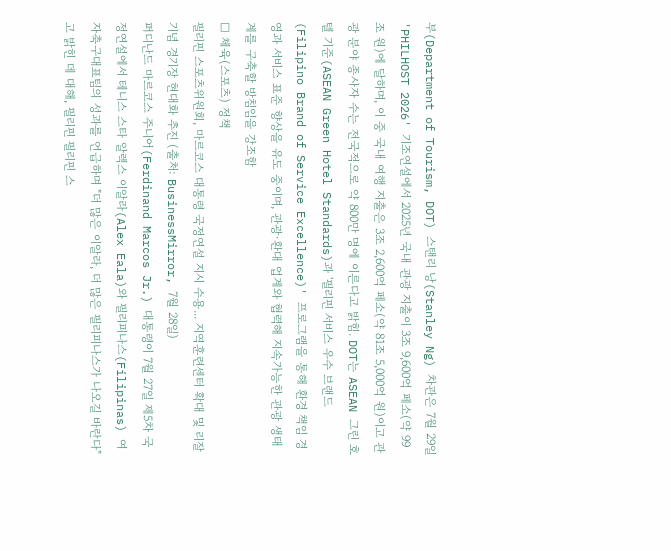부(Department of Tourism, DOT) 스탠리 낭(Stanley Ng) 차관은 7월 29일 'PHILHOST 2026' 기조연설에서 2025년 국내 관광 지출이 3조 9,600억 페소(약 99조 원)에 달하며, 이 중 국내 여행 지출은 3조 2,600억 페소(약 81조 5,000억 원)이고 관광 분야 종사자 수는 전국적으로 약 800만 명에 이른다고 밝힘. DOT는 ASEAN 그린 호텔 기준(ASEAN Green Hotel Standards)과 '필리핀 서비스 우수 브랜드(Filipino Brand of Service Excellence)' 프로그램을 통해 환경 책임 경영과 서비스 표준 향상을 유도 중이며, 관광·환대 업계와 협력해 지속가능한 관광 생태계를 구축할 방침임을 강조함
□ 체육(스포츠) 정책
필리핀 스포츠위원회, 마르코스 대통령 국정연설 지시 수용... 지역훈련센터 확대 및 리잘 기념 경기장 현대화 추진 (출처: BusinessMirror, 7월 28일)
퍼디난드 마르코스 주니어(Ferdinand Marcos Jr.) 대통령이 7월 27일 제5차 국정연설에서 테니스 스타 알렉스 이알라(Alex Eala)와 필리피나스(Filipinas) 여자축구대표팀의 성과를 언급하며 "더 많은 이알라, 더 많은 필리피나스가 나오길 바란다"고 밝힌 데 대해, 필리핀 필리핀 스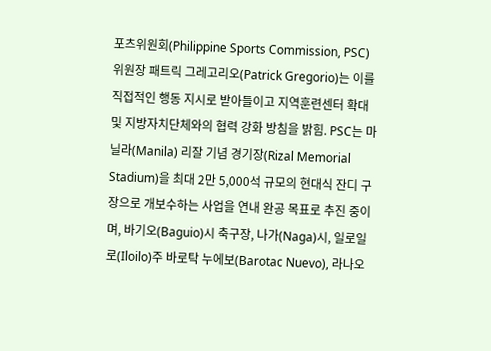포츠위원회(Philippine Sports Commission, PSC) 위원장 패트릭 그레고리오(Patrick Gregorio)는 이를 직접적인 행동 지시로 받아들이고 지역훈련센터 확대 및 지방자치단체와의 협력 강화 방침을 밝힘. PSC는 마닐라(Manila) 리잘 기념 경기장(Rizal Memorial Stadium)을 최대 2만 5,000석 규모의 현대식 잔디 구장으로 개보수하는 사업을 연내 완공 목표로 추진 중이며, 바기오(Baguio)시 축구장, 나가(Naga)시, 일로일로(Iloilo)주 바로탁 누에보(Barotac Nuevo), 라나오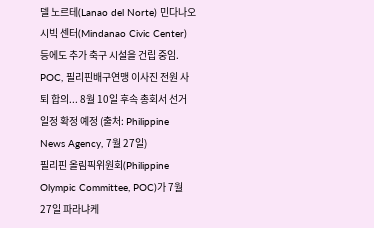델 노르테(Lanao del Norte) 민다나오 시빅 센터(Mindanao Civic Center) 등에도 추가 축구 시설을 건립 중임.
POC, 필리핀배구연맹 이사진 전원 사퇴 합의... 8월 10일 후속 총회서 선거 일정 확정 예정 (출처: Philippine News Agency, 7월 27일)
필리핀 올림픽위원회(Philippine Olympic Committee, POC)가 7월 27일 파라냐케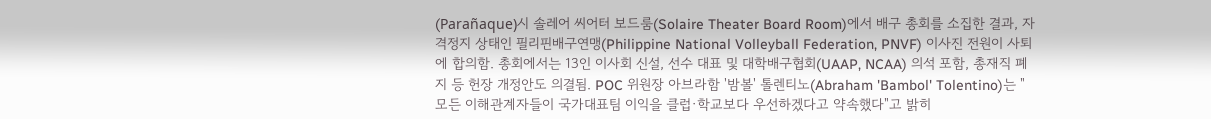(Parañaque)시 솔레어 씨어터 보드룸(Solaire Theater Board Room)에서 배구 총회를 소집한 결과, 자격정지 상태인 필리핀배구연맹(Philippine National Volleyball Federation, PNVF) 이사진 전원이 사퇴에 합의함. 총회에서는 13인 이사회 신설, 선수 대표 및 대학배구협회(UAAP, NCAA) 의석 포함, 총재직 폐지 등 헌장 개정안도 의결됨. POC 위원장 아브라함 '밤볼' 톨렌티노(Abraham 'Bambol' Tolentino)는 "모든 이해관계자들이 국가대표팀 이익을 클럽·학교보다 우선하겠다고 약속했다"고 밝히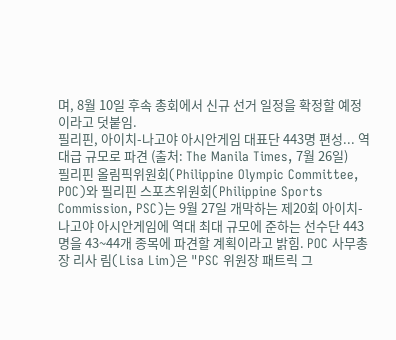며, 8월 10일 후속 총회에서 신규 선거 일정을 확정할 예정이라고 덧붙임.
필리핀, 아이치-나고야 아시안게임 대표단 443명 편성... 역대급 규모로 파견 (출처: The Manila Times, 7월 26일)
필리핀 올림픽위원회(Philippine Olympic Committee, POC)와 필리핀 스포츠위원회(Philippine Sports Commission, PSC)는 9월 27일 개막하는 제20회 아이치-나고야 아시안게임에 역대 최대 규모에 준하는 선수단 443명을 43~44개 종목에 파견할 계획이라고 밝힘. POC 사무총장 리사 림(Lisa Lim)은 "PSC 위원장 패트릭 그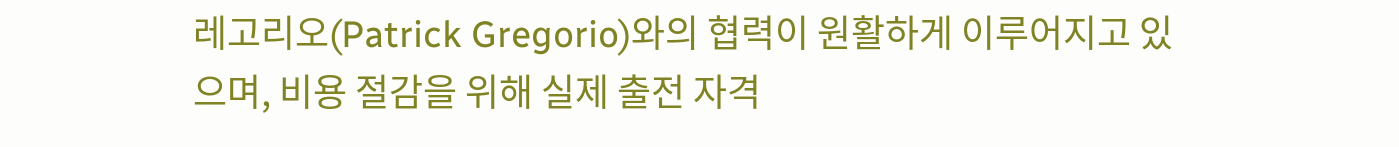레고리오(Patrick Gregorio)와의 협력이 원활하게 이루어지고 있으며, 비용 절감을 위해 실제 출전 자격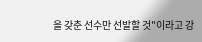을 갖춘 선수만 선발할 것"이라고 강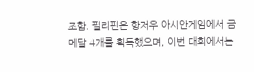조함. 필리핀은 항저우 아시안게임에서 금메달 4개를 획득했으며, 이번 대회에서는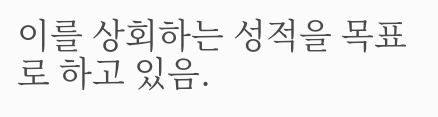이를 상회하는 성적을 목표로 하고 있음.